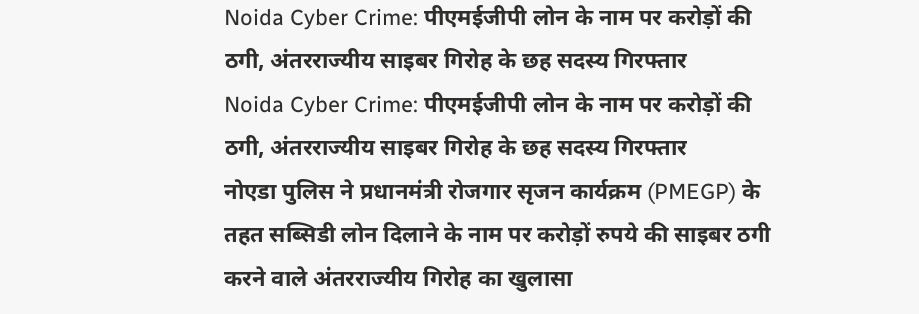Noida Cyber Crime: पीएमईजीपी लोन के नाम पर करोड़ों की ठगी, अंतरराज्यीय साइबर गिरोह के छह सदस्य गिरफ्तार
Noida Cyber Crime: पीएमईजीपी लोन के नाम पर करोड़ों की ठगी, अंतरराज्यीय साइबर गिरोह के छह सदस्य गिरफ्तार
नोएडा पुलिस ने प्रधानमंत्री रोजगार सृजन कार्यक्रम (PMEGP) के तहत सब्सिडी लोन दिलाने के नाम पर करोड़ों रुपये की साइबर ठगी करने वाले अंतरराज्यीय गिरोह का खुलासा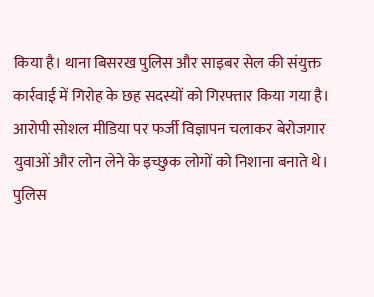किया है। थाना बिसरख पुलिस और साइबर सेल की संयुक्त कार्रवाई में गिरोह के छह सदस्यों को गिरफ्तार किया गया है। आरोपी सोशल मीडिया पर फर्जी विज्ञापन चलाकर बेरोजगार युवाओं और लोन लेने के इच्छुक लोगों को निशाना बनाते थे।
पुलिस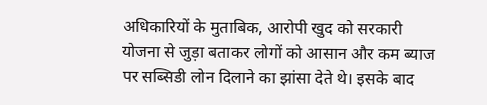अधिकारियों के मुताबिक, आरोपी खुद को सरकारी योजना से जुड़ा बताकर लोगों को आसान और कम ब्याज पर सब्सिडी लोन दिलाने का झांसा देते थे। इसके बाद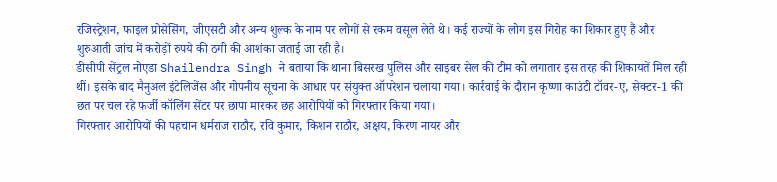रजिस्ट्रेशन, फाइल प्रोसेसिंग, जीएसटी और अन्य शुल्क के नाम पर लोगों से रकम वसूल लेते थे। कई राज्यों के लोग इस गिरोह का शिकार हुए हैं और शुरुआती जांच में करोड़ों रुपये की ठगी की आशंका जताई जा रही है।
डीसीपी सेंट्रल नोएडा Shailendra Singh ने बताया कि थाना बिसरख पुलिस और साइबर सेल की टीम को लगातार इस तरह की शिकायतें मिल रही थीं। इसके बाद मैनुअल इंटेलिजेंस और गोपनीय सूचना के आधार पर संयुक्त ऑपरेशन चलाया गया। कार्रवाई के दौरान कृष्णा काउंटी टॉवर-ए, सेक्टर-1 की छत पर चल रहे फर्जी कॉलिंग सेंटर पर छापा मारकर छह आरोपियों को गिरफ्तार किया गया।
गिरफ्तार आरोपियों की पहचान धर्मराज राठौर, रवि कुमार, किशन राठौर, अक्षय, किरण नायर और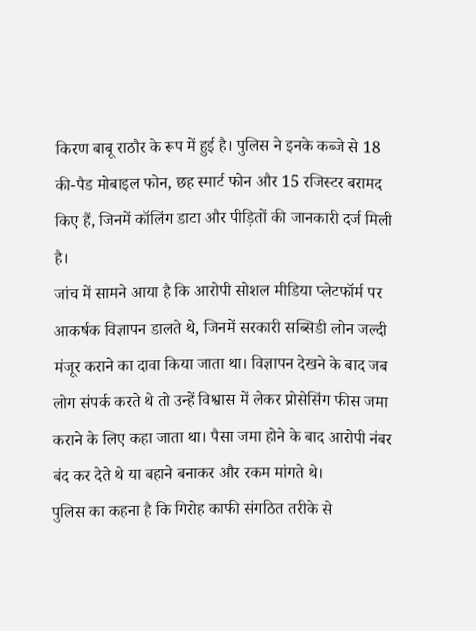किरण बाबू राठौर के रूप में हुई है। पुलिस ने इनके कब्जे से 18 की-पैड मोबाइल फोन, छह स्मार्ट फोन और 15 रजिस्टर बरामद किए हैं, जिनमें कॉलिंग डाटा और पीड़ितों की जानकारी दर्ज मिली है।
जांच में सामने आया है कि आरोपी सोशल मीडिया प्लेटफॉर्म पर आकर्षक विज्ञापन डालते थे, जिनमें सरकारी सब्सिडी लोन जल्दी मंजूर कराने का दावा किया जाता था। विज्ञापन देखने के बाद जब लोग संपर्क करते थे तो उन्हें विश्वास में लेकर प्रोसेसिंग फीस जमा कराने के लिए कहा जाता था। पैसा जमा होने के बाद आरोपी नंबर बंद कर देते थे या बहाने बनाकर और रकम मांगते थे।
पुलिस का कहना है कि गिरोह काफी संगठित तरीके से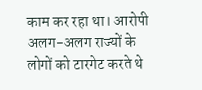काम कर रहा था। आरोपी अलग-अलग राज्यों के लोगों को टारगेट करते थे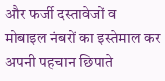और फर्जी दस्तावेजों व मोबाइल नंबरों का इस्तेमाल कर अपनी पहचान छिपाते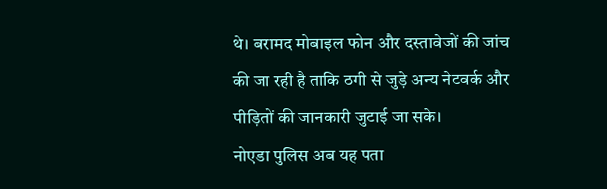थे। बरामद मोबाइल फोन और दस्तावेजों की जांच की जा रही है ताकि ठगी से जुड़े अन्य नेटवर्क और पीड़ितों की जानकारी जुटाई जा सके।
नोएडा पुलिस अब यह पता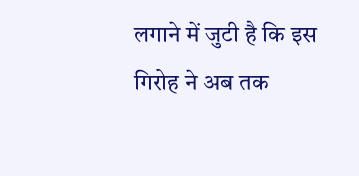लगाने में जुटी है कि इस गिरोह ने अब तक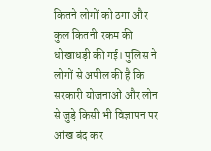कितने लोगों को ठगा और कुल कितनी रकम की धोखाधड़ी की गई। पुलिस ने लोगों से अपील की है कि सरकारी योजनाओं और लोन से जुड़े किसी भी विज्ञापन पर आंख बंद कर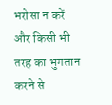भरोसा न करें और किसी भी तरह का भुगतान करने से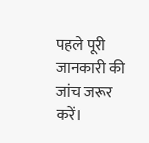पहले पूरी जानकारी की जांच जरूर करें।